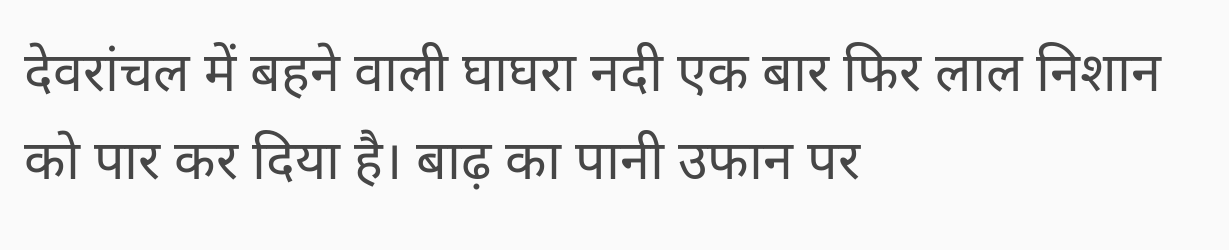देवरांचल में बहने वाली घाघरा नदी एक बार फिर लाल निशान को पार कर दिया है। बाढ़ का पानी उफान पर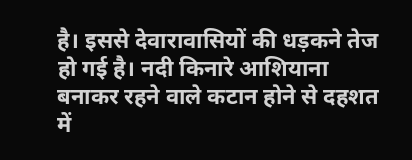है। इससे देवारावासियों की धड़कने तेज हो गई है। नदी किनारे आशियाना बनाकर रहने वाले कटान होने से दहशत में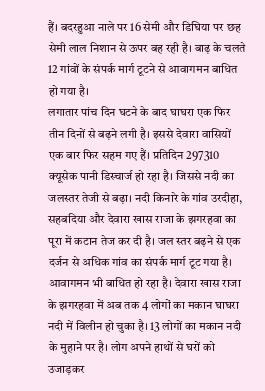हैं। बदरहुआ नाले पर 16 सेमी और डिघिया पर छह सेमी लाल निशान से ऊपर बह रही है। बाढ़ के चलते 12 गांवों के संपर्क मार्ग टूटने से आवागमन बाधित हो गया है।
लगातार पांच दिन घटने के बाद घाघरा एक फिर तीन दिनों से बढ़ने लगी है। इससे देवारा वासियों एक बार फिर सहम गए हैं। प्रतिदिन 297310 क्यूसेक पानी डिस्चार्ज हो रहा है। जिससे नदी का जलस्तर तेजी से बढ़ा। नदी किनारे के गांव उरदीहा, सहबदिया और देवारा खास राजा के झगरहवा का पूरा में कटान तेज कर दी है। जल स्तर बढ़ने से एक दर्जन से अधिक गांव का संपर्क मार्ग टूट गया है। आवागमन भी बाधित हो रहा है। देवारा खास राजा के झगरहवा में अब तक 4 लोगों का मकान घाघरा नदी में विलीन हो चुका है। 13 लोगों का मकान नदी के मुहाने पर है। लोग अपने हाथों से घरों को उजाड़कर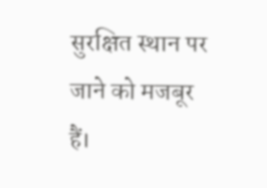सुरक्षित स्थान पर जाने को मजबूर हैं।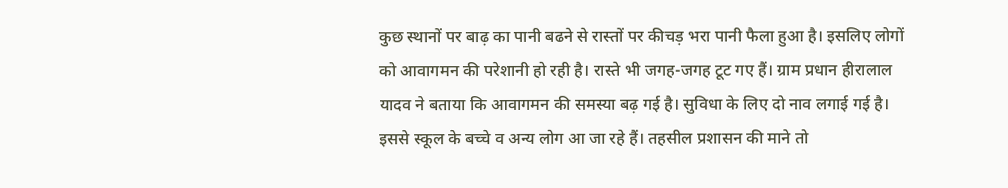कुछ स्थानों पर बाढ़ का पानी बढने से रास्तों पर कीचड़ भरा पानी फैला हुआ है। इसलिए लोगों को आवागमन की परेशानी हो रही है। रास्ते भी जगह-जगह टूट गए हैं। ग्राम प्रधान हीरालाल यादव ने बताया कि आवागमन की समस्या बढ़ गई है। सुविधा के लिए दो नाव लगाई गई है। इससे स्कूल के बच्चे व अन्य लोग आ जा रहे हैं। तहसील प्रशासन की माने तो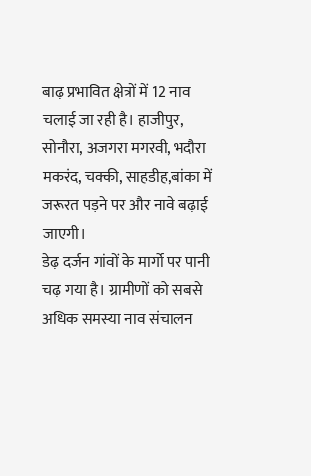बाढ़ प्रभावित क्षेत्रों में 12 नाव चलाई जा रही है। हाजीपुर, सोनौरा, अजगरा मगरवी, भदौरा मकरंद, चक्की, साहडीह,बांका में जरूरत पड़ने पर और नावे बढ़ाई जाएगी।
डेढ़ दर्जन गांवों के मार्गो पर पानी चढ़ गया है। ग्रामीणों को सबसे अधिक समस्या नाव संचालन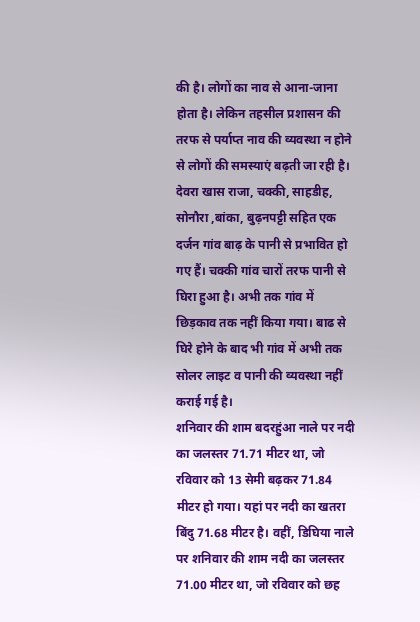की है। लोगों का नाव से आना-जाना होता है। लेकिन तहसील प्रशासन की तरफ से पर्याप्त नाव की व्यवस्था न होने से लोगों की समस्याएं बढ़ती जा रही है। देवरा खास राजा, चक्की, साहडीह, सोनौरा ,बांका, बुढ़नपट्टी सहित एक दर्जन गांव बाढ़ के पानी से प्रभावित हो गए हैं। चक्की गांव चारों तरफ पानी से घिरा हुआ है। अभी तक गांव में छिड़काव तक नहीं किया गया। बाढ से घिरे होने के बाद भी गांव में अभी तक सोलर लाइट व पानी की व्यवस्था नहीं कराई गई है।
शनिवार की शाम बदरहुंआ नाले पर नदी का जलस्तर 71.71 मीटर था, जो रविवार को 13 सेमी बढ़कर 71.84 मीटर हो गया। यहां पर नदी का खतरा बिंदु 71.68 मीटर है। वहीं, डिघिया नाले पर शनिवार की शाम नदी का जलस्तर 71.00 मीटर था, जो रविवार को छह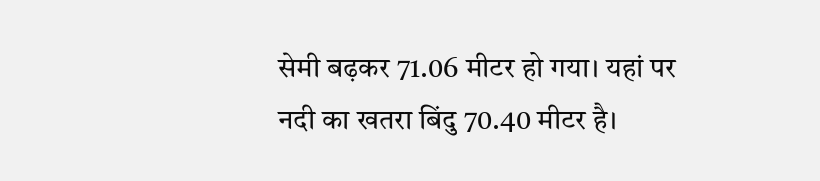सेमी बढ़कर 71.06 मीटर हो गया। यहां पर नदी का खतरा बिंदु 70.40 मीटर है।